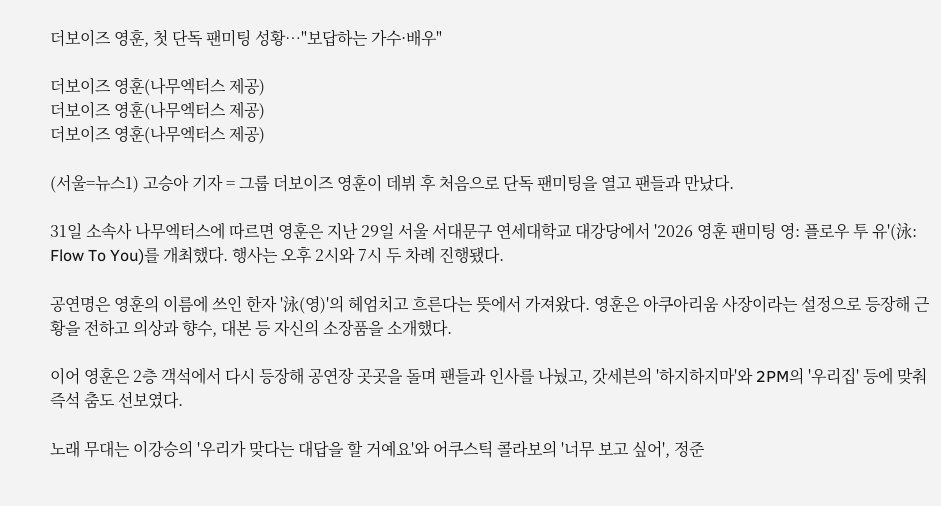더보이즈 영훈, 첫 단독 팬미팅 성황…"보답하는 가수·배우"

더보이즈 영훈(나무엑터스 제공)
더보이즈 영훈(나무엑터스 제공)
더보이즈 영훈(나무엑터스 제공)

(서울=뉴스1) 고승아 기자 = 그룹 더보이즈 영훈이 데뷔 후 처음으로 단독 팬미팅을 열고 팬들과 만났다.

31일 소속사 나무엑터스에 따르면 영훈은 지난 29일 서울 서대문구 연세대학교 대강당에서 '2026 영훈 팬미팅 영: 플로우 투 유'(泳: Flow To You)를 개최했다. 행사는 오후 2시와 7시 두 차례 진행됐다.

공연명은 영훈의 이름에 쓰인 한자 '泳(영)'의 헤엄치고 흐른다는 뜻에서 가져왔다. 영훈은 아쿠아리움 사장이라는 설정으로 등장해 근황을 전하고 의상과 향수, 대본 등 자신의 소장품을 소개했다.

이어 영훈은 2층 객석에서 다시 등장해 공연장 곳곳을 돌며 팬들과 인사를 나눴고, 갓세븐의 '하지하지마'와 2PM의 '우리집' 등에 맞춰 즉석 춤도 선보였다.

노래 무대는 이강승의 '우리가 맞다는 대답을 할 거예요'와 어쿠스틱 콜라보의 '너무 보고 싶어', 정준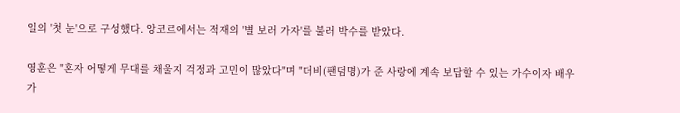일의 '첫 눈'으로 구성했다. 앙코르에서는 적재의 '별 보러 가자'를 불러 박수를 받았다.

영훈은 "혼자 어떻게 무대를 채울지 걱정과 고민이 많았다"며 "더비(팬덤명)가 준 사랑에 계속 보답할 수 있는 가수이자 배우가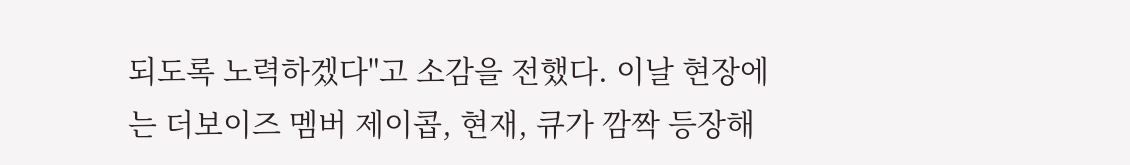되도록 노력하겠다"고 소감을 전했다. 이날 현장에는 더보이즈 멤버 제이콥, 현재, 큐가 깜짝 등장해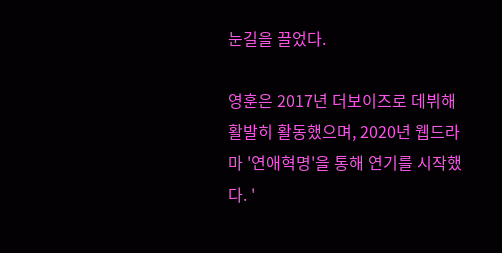눈길을 끌었다.

영훈은 2017년 더보이즈로 데뷔해 활발히 활동했으며, 2020년 웹드라마 '연애혁명'을 통해 연기를 시작했다. '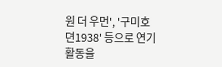원 더 우먼', '구미호뎐1938' 등으로 연기 활동을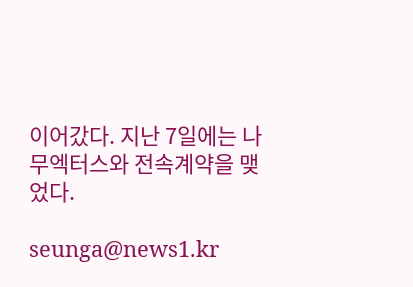이어갔다. 지난 7일에는 나무엑터스와 전속계약을 맺었다.

seunga@news1.kr